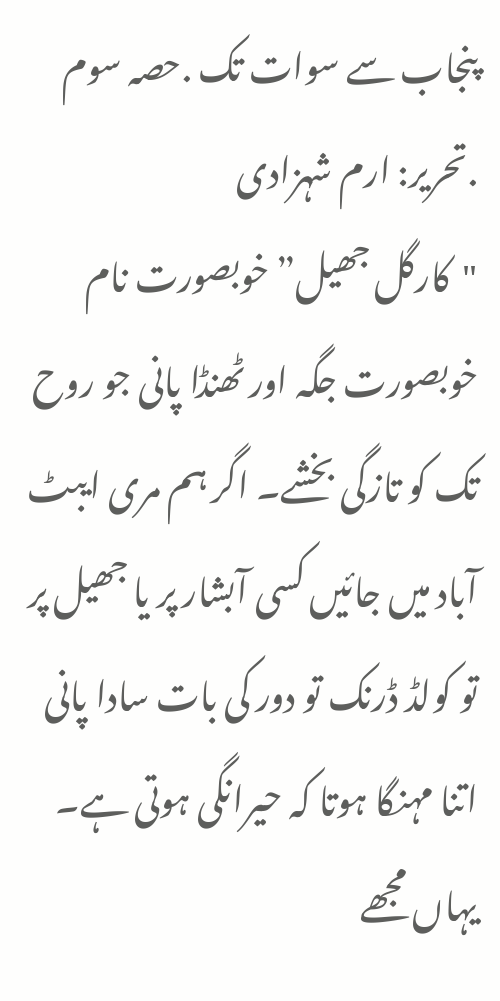پنجاب سے سوات تک .حصہ سوم .تحریر: ارم شہزادی
"کارگل جھیل” خوبصورت نام خوبصورت جگہ اور ٹھنڈا پانی جو روح تک کو تازگی بخشے۔ اگر ہم مری ایبٹ آباد میں جائیں کسی آبشار پر یا جھیل پر تو کولڈ ڈرنک تو دور کی بات سادا پانی اتنا مہنگا ہوتا کہ حیرانگی ہوتی ہے۔ یہاں مجھے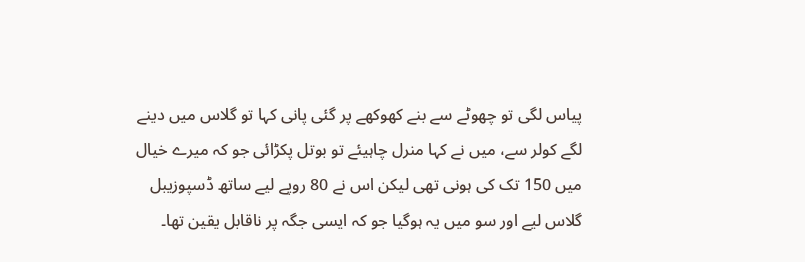پیاس لگی تو چھوٹے سے بنے کھوکھے پر گئی پانی کہا تو گلاس میں دینے لگے کولر سے، میں نے کہا منرل چاہیئے تو بوتل پکڑائی جو کہ میرے خیال میں 150 تک کی ہونی تھی لیکن اس نے 80 روپے لیے ساتھ ڈسپوزیبل گلاس لیے اور سو میں یہ ہوگیا جو کہ ایسی جگہ پر ناقابل یقین تھا۔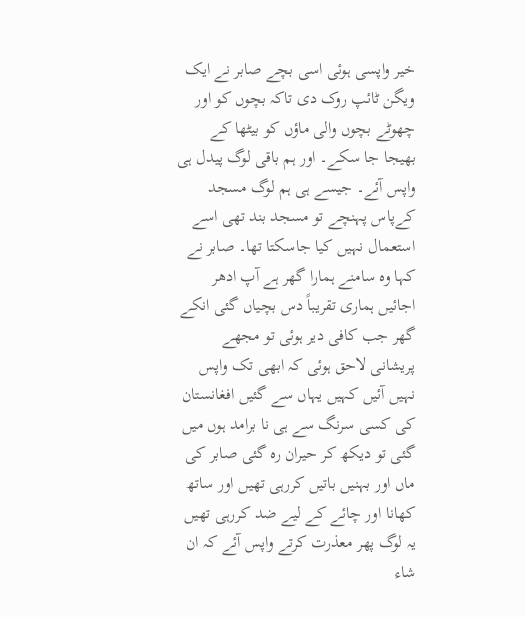خیر واپسی ہوئی اسی بچے صابر نے ایک ویگن ٹائپ روک دی تاکہ بچوں کو اور چھوٹے بچوں والی ماؤں کو بیٹھا کے بھیجا جا سکے۔ اور ہم باقی لوگ پیدل ہی واپس آئے۔ جیسے ہی ہم لوگ مسجد کےپاس پہنچے تو مسجد بند تھی اسے استعمال نہیں کیا جاسکتا تھا۔ صابر نے کہا وہ سامنے ہمارا گھر ہے آپ ادھر اجائیں ہماری تقریباً دس بچیاں گئی انکے گھر جب کافی دیر ہوئی تو مجھے پریشانی لاحق ہوئی کہ ابھی تک واپس نہیں آئیں کہیں یہاں سے گئیں افغانستان کی کسی سرنگ سے ہی نا برامد ہوں میں گئی تو دیکھ کر حیران رہ گئی صابر کی ماں اور بہنیں باتیں کررہی تھیں اور ساتھ کھانا اور چائے کے لیے ضد کررہی تھیں یہ لوگ پھر معذرت کرتے واپس آئے کہ ان شاء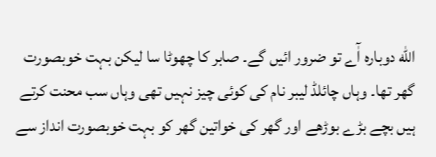الله دوبارہ آٰے تو ضرور ائیں گے۔ صابر کا چھوٹا سا لیکن بہت خوبصورت گھر تھا۔ وہاں چائلڈ لیبر نام کی کوئی چیز نہیں تھی وہاں سب محنت کرتے ہیں بچے بڑے بوڑھے اور گھر کی خواتین گھر کو بہت خوبصورت انداز سے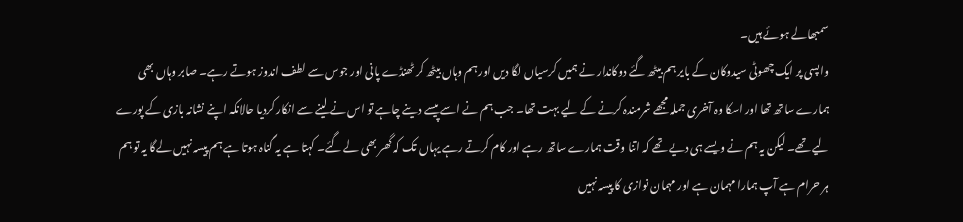سمبھالے ہوئے ہیں۔
واپسی پر ایک چھوٹی سیدوکان کے بایر ہم بیٹھ گئے دوکاندار نے ہمیں کرسیاں لگا دیں اور ہم وہاں بیٹھ کر ٹھنڈے پانی اور جوس سے لطف اندوز ہوتے رہے۔ صابر وہاں بھی ہمارے ساتھ تھا اور اسکا وہ آخری جملہ مجھے شرمندہ کرنے کے لیے بہت تھا۔ جب ہم نے اسے پیسے دینے چاہے تو اس نے لینے سے انکار کردیا حالانکہ اپنے نشانہ بازی کے پورے لیے تھے۔ لیکن یہ ہم نے ویسے ہی دیے تھے کہ اتنا وقت ہمارے ساتھ رہے اور کام کرتے رہے یہاں تک کہ گھر بھی لے گئے۔ کہتا ہے یہ گناہ ہوتا ہے ہم پیسہ نہیں لےگا یہ تو ہم ہر حرام ہے آپ ہمارا مہمان ہے اور مہمان نوازی کا پیسہ نہیں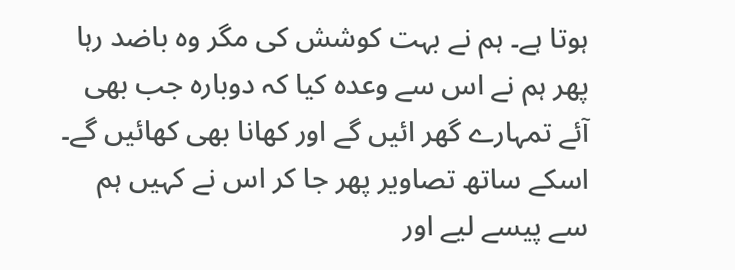ہوتا ہے۔ ہم نے بہت کوشش کی مگر وہ باضد رہا پھر ہم نے اس سے وعدہ کیا کہ دوبارہ جب بھی آئے تمہارے گھر ائیں گے اور کھانا بھی کھائیں گے۔ اسکے ساتھ تصاویر پھر جا کر اس نے کہیں ہم سے پیسے لیے اور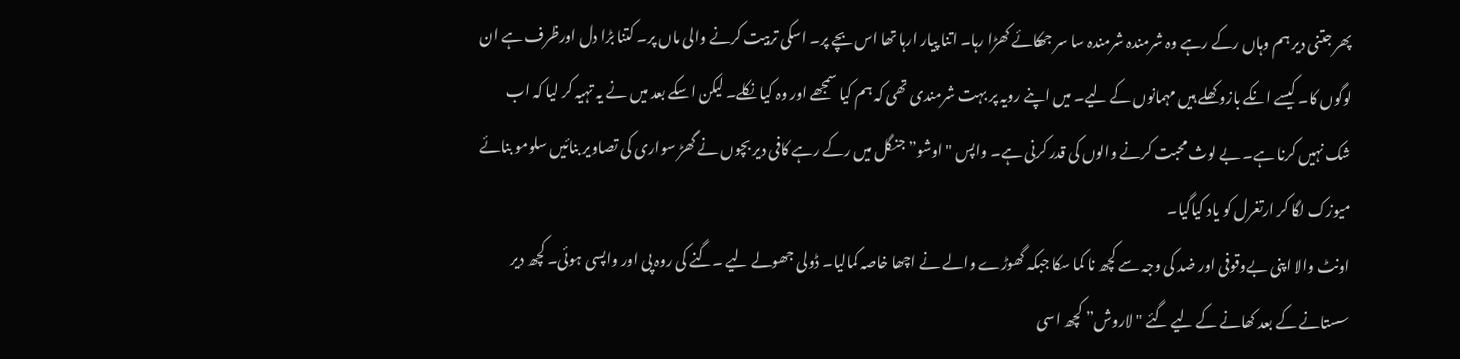پھر جتنی دیر ہم وہاں رکے رہے وہ شرمندہ شرمندہ سا سر جھکائے کھڑا رہا۔ اتنا پیار ارہا تھا اس بچے پر۔ اسکی تربیت کرنے والی ماں پر۔ کتنا بڑا دل اورظرف ہے ان لوگوں کا۔ کیسے انکے بازو کھلے ہیں مہمانوں کے لیے۔ میں اپنے رویہ پر بہت شرمندی تھی کہ ہم کیا سمجھے اور وہ کیا نکلے۔ لیکن اسکے بعد میں نے یہ تہیہ کر لیا کہ اب شک نہیں کرنا ہے۔ بے لوث محبت کرنے والوں کی قدر کرنی ہے۔ واپس "اوشو” جنگل میں رکے رہے کافی دیر بچوں نے گھڑ سواری کی تصاویر بنائیں سلومو بنائے میوزک لگا کر ارتغرل کو یاد کیاگیا۔
اونٹ والا اپنی بےوقوفی اور ضد کی وجہ سے کچھ نا کما سکا جبکہ گھوڑے والے نے اچھا خاصہ کمالیا۔ ڈولی جھولے لیے ۔گنے کی روہ پی اور واپسی ہوئی۔ کچھ دیر سستانے کے بعد کھانے کے لیے گئے "لاروش” کچھ اسی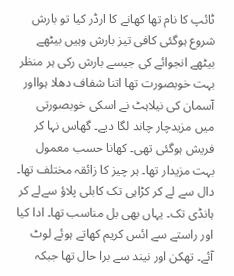ٹائپ کا نام تھا کھانے کا ارڈر کیا تو بارش شروع ہوگئی کافی تیز بارش وہیں بیٹھے بیٹھے انجوائے کی جیسے بارش رکی ہر منظر بہت خوبصورت تھا اتنا شفاف دھلا ہوااور آسمان کی نیلاہٹ نے اسکی خوبصورتی میں مزیدچار چاند لگا دیے۔ گھاس نہا کر فریش ہوگئی تھی۔ کھانا حسب معمول بہت مزیدار تھا۔ ہر چیز کا زائقہ مختلف تھا۔ دال سے لے کر کڑاہی تک کابلی پلاؤ سےلے کر ہانڈی تک۔ یہاں بھی بل مناسب تھا۔ ادا کیا اور راستے سے ائس کریم کھاتے ہوئے لوٹ آئے۔ تھکن اور نیند سے برا حال تھا جبکہ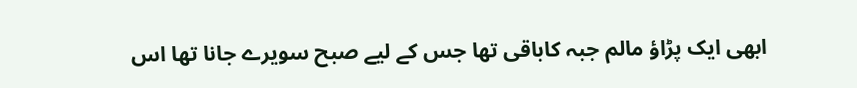ابھی ایک پڑاؤ مالم جبہ کاباقی تھا جس کے لیے صبح سویرے جانا تھا اس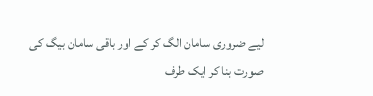لیے ضروری سامان الگ کر کے اور باقی سامان بیگ کی صورت بنا کر ایک طرف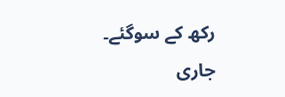رکھ کے سوگئے۔
جاری